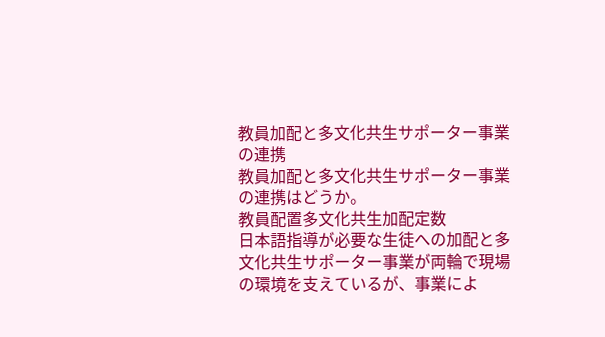教員加配と多文化共生サポーター事業の連携
教員加配と多文化共生サポーター事業の連携はどうか。
教員配置多文化共生加配定数
日本語指導が必要な生徒への加配と多文化共生サポーター事業が両輪で現場の環境を支えているが、事業によ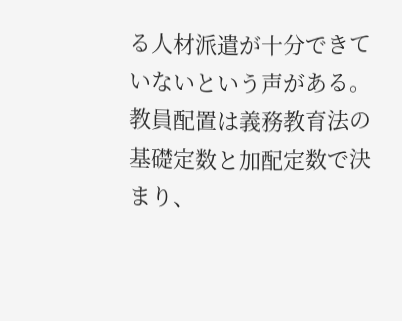る人材派遣が十分できていないという声がある。
教員配置は義務教育法の基礎定数と加配定数で決まり、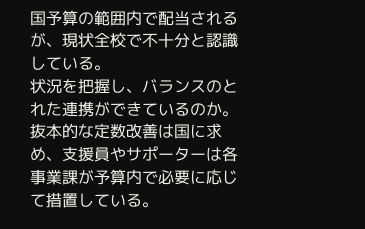国予算の範囲内で配当されるが、現状全校で不十分と認識している。
状況を把握し、バランスのとれた連携ができているのか。
抜本的な定数改善は国に求め、支援員やサポーターは各事業課が予算内で必要に応じて措置している。